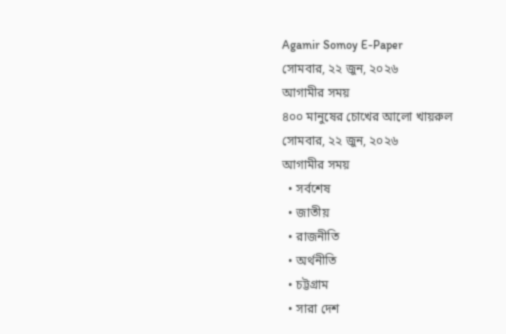Agamir Somoy E-Paper
সোমবার, ২২ জুন, ২০২৬
আগামীর সময়
৪০০ মানুষের চোখের আলো খায়রুল
সোমবার, ২২ জুন, ২০২৬
আগামীর সময়
  • সর্বশেষ
  • জাতীয়
  • রাজনীতি
  • অর্থনীতি
  • চট্টগ্রাম
  • সারা দেশ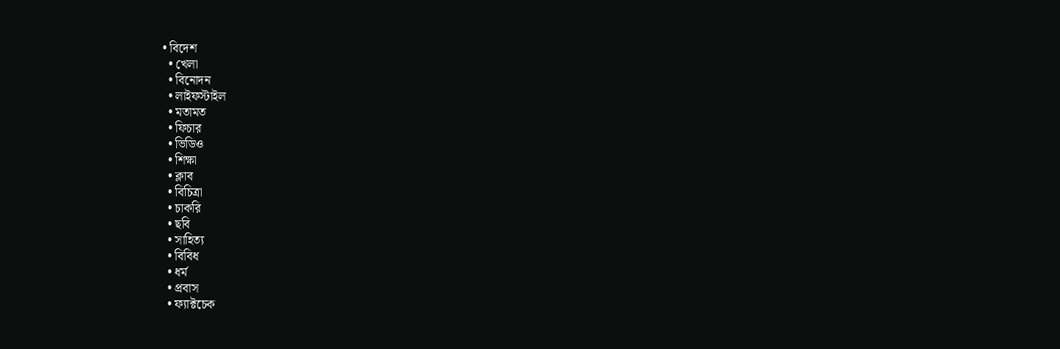• বিদেশ
  • খেলা
  • বিনোদন
  • লাইফস্টাইল
  • মতামত
  • ফিচার
  • ভিডিও
  • শিক্ষা
  • ক্লাব
  • বিচিত্রা
  • চাকরি
  • ছবি
  • সাহিত্য
  • বিবিধ
  • ধর্ম
  • প্রবাস
  • ফ্যাক্টচেক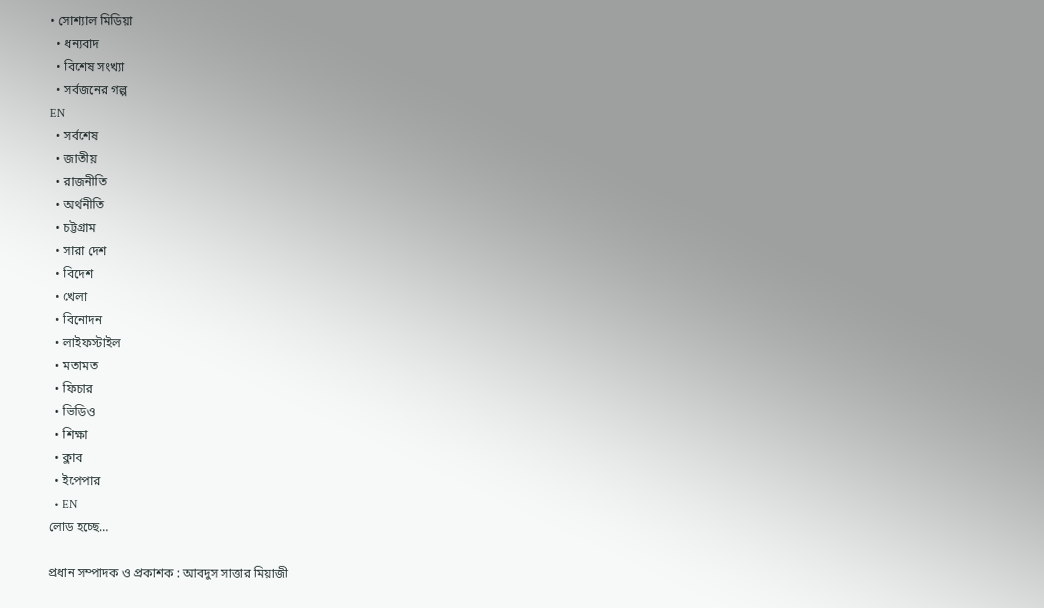• সোশ্যাল মিডিয়া
  • ধন্যবাদ
  • বিশেষ সংখ্যা
  • সর্বজনের গল্প
EN
  • সর্বশেষ
  • জাতীয়
  • রাজনীতি
  • অর্থনীতি
  • চট্টগ্রাম
  • সারা দেশ
  • বিদেশ
  • খেলা
  • বিনোদন
  • লাইফস্টাইল
  • মতামত
  • ফিচার
  • ভিডিও
  • শিক্ষা
  • ক্লাব
  • ইপেপার
  • EN
লোড হচ্ছে…

প্রধান সম্পাদক ও প্রকাশক : আবদুস সাত্তার মিয়াজী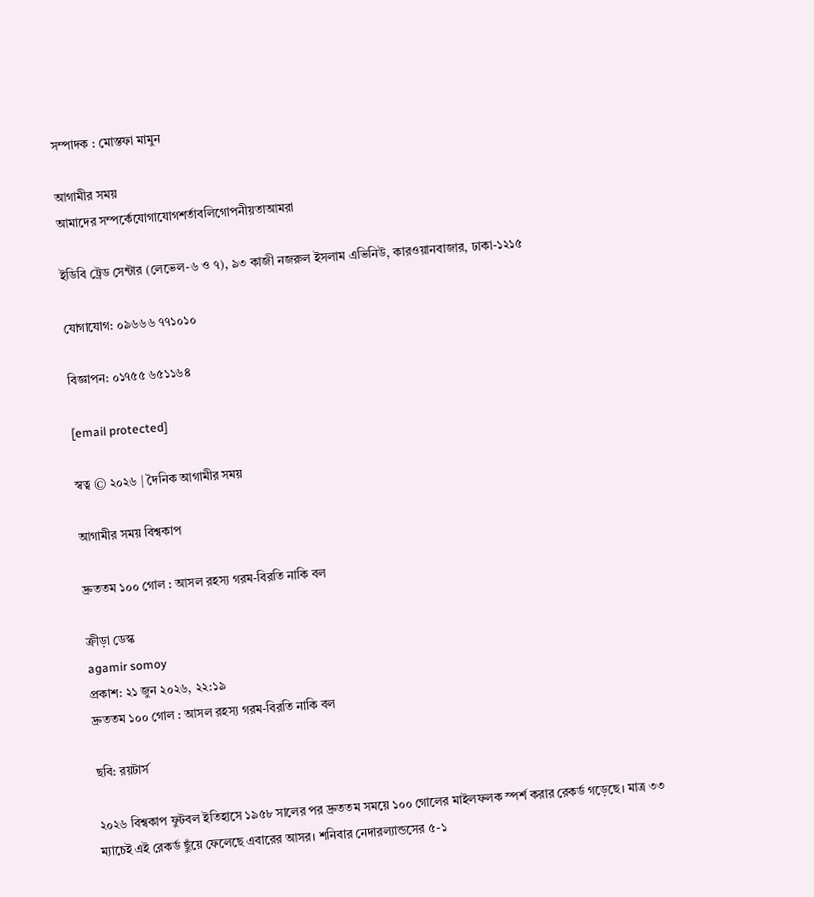সম্পাদক : মোস্তফা মামুন

আগামীর সময়
আমাদের সম্পর্কেযোগাযোগশর্তাবলিগোপনীয়তাআমরা

ইডিবি ট্রেড সেন্টার (লেভেল-৬ ও ৭), ৯৩ কাজী নজরুল ইসলাম এভিনিউ, কারওয়ানবাজার, ঢাকা-১২১৫

যোগাযোগ: ০৯৬৬৬ ৭৭১০১০

বিজ্ঞাপন: ০১৭৫৫ ৬৫১১৬৪

[email protected]

স্বত্ব © ২০২৬ | দৈনিক আগামীর সময়

আগামীর সময় বিশ্বকাপ

দ্রুততম ১০০ গোল : আসল রহস্য গরম-বিরতি নাকি বল

ক্রীড়া ডেস্ক
agamir somoy
প্রকাশ: ২১ জুন ২০২৬, ২২:১৯
দ্রুততম ১০০ গোল : আসল রহস্য গরম-বিরতি নাকি বল

ছবি: রয়টার্স

২০২৬ বিশ্বকাপ ফুটবল ইতিহাসে ১৯৫৮ সালের পর দ্রুততম সময়ে ১০০ গোলের মাইলফলক স্পর্শ করার রেকর্ড গড়েছে। মাত্র ৩৩ ম্যাচেই এই রেকর্ড ছুঁয়ে ফেলেছে এবারের আসর। শনিবার নেদারল্যান্ডসের ৫-১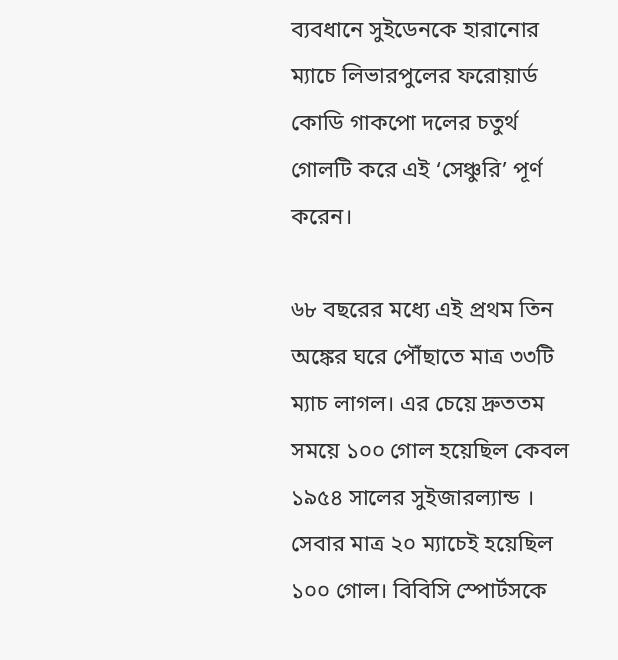ব্যবধানে সুইডেনকে হারানোর ম্যাচে লিভারপুলের ফরোয়ার্ড কোডি গাকপো দলের চতুর্থ গোলটি করে এই ‘সেঞ্চুরি’ পূর্ণ করেন।

৬৮ বছরের মধ্যে এই প্রথম তিন অঙ্কের ঘরে পৌঁছাতে মাত্র ৩৩টি ম্যাচ লাগল। এর চেয়ে দ্রুততম সময়ে ১০০ গোল হয়েছিল কেবল ১৯৫৪ সালের সুইজারল্যান্ড । সেবার মাত্র ২০ ম্যাচেই হয়েছিল ১০০ গোল। বিবিসি স্পোর্টসকে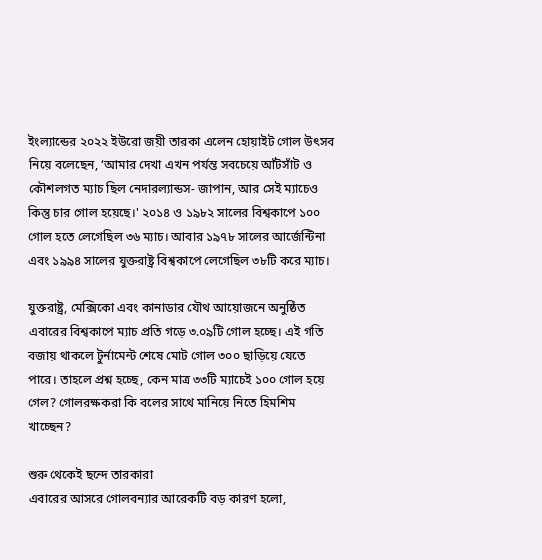ইংল্যান্ডের ২০২২ ইউরো জয়ী তারকা এলেন হোয়াইট গোল উৎসব নিয়ে বলেছেন, ‘আমার দেখা এখন পর্যন্ত সবচেয়ে আঁটসাঁট ও কৌশলগত ম্যাচ ছিল নেদারল্যান্ডস- জাপান, আর সেই ম্যাচেও কিন্তু চার গোল হয়েছে।' ২০১৪ ও ১৯৮২ সালের বিশ্বকাপে ১০০ গোল হতে লেগেছিল ৩৬ ম্যাচ। আবার ১৯৭৮ সালের আর্জেন্টিনা এবং ১৯৯৪ সালের যুক্তরাষ্ট্র বিশ্বকাপে লেগেছিল ৩৮টি করে ম্যাচ।

যুক্তরাষ্ট্র, মেক্সিকো এবং কানাডার যৌথ আয়োজনে অনুষ্ঠিত এবারের বিশ্বকাপে ম্যাচ প্রতি গড়ে ৩.০৯টি গোল হচ্ছে। এই গতি বজায় থাকলে টুর্নামেন্ট শেষে মোট গোল ৩০০ ছাড়িয়ে যেতে পারে। তাহলে প্রশ্ন হচ্ছে, কেন মাত্র ৩৩টি ম্যাচেই ১০০ গোল হয়ে গেল? গোলরক্ষকরা কি বলের সাথে মানিয়ে নিতে হিমশিম খাচ্ছেন?

শুরু থেকেই ছন্দে তারকারা
এবারের আসরে গোলবন্যার আরেকটি বড় কারণ হলো,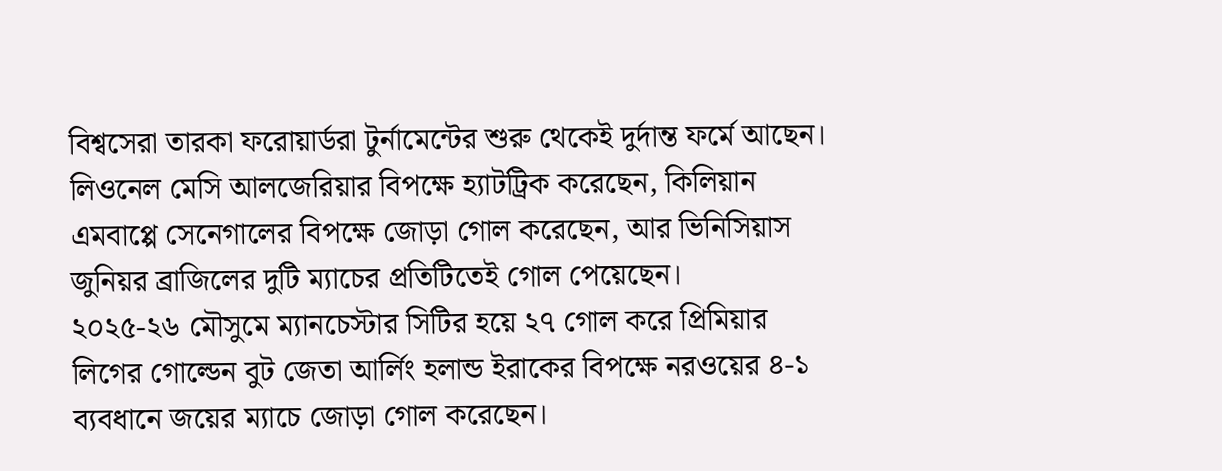বিশ্বসেরা তারকা ফরোয়ার্ডরা টুর্নামেন্টের শুরু থেকেই দুর্দান্ত ফর্মে আছেন।
লিওনেল মেসি আলজেরিয়ার বিপক্ষে হ্যাটট্রিক করেছেন, কিলিয়ান এমবাপ্পে সেনেগালের বিপক্ষে জোড়া গোল করেছেন, আর ভিনিসিয়াস জুনিয়র ব্রাজিলের দুটি ম্যাচের প্রতিটিতেই গোল পেয়েছেন।
২০২৫-২৬ মৌসুমে ম্যানচেস্টার সিটির হয়ে ২৭ গোল করে প্রিমিয়ার লিগের গোল্ডেন বুট জেতা আর্লিং হলান্ড ইরাকের বিপক্ষে নরওয়ের ৪-১ ব্যবধানে জয়ের ম্যাচে জোড়া গোল করেছেন।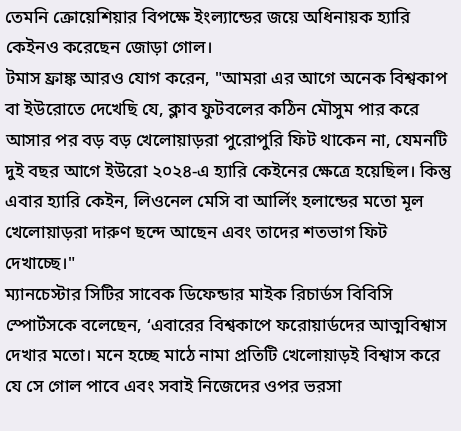তেমনি ক্রোয়েশিয়ার বিপক্ষে ইংল্যান্ডের জয়ে অধিনায়ক হ্যারি কেইনও করেছেন জোড়া গোল।
টমাস ফ্রাঙ্ক আরও যোগ করেন, "আমরা এর আগে অনেক বিশ্বকাপ বা ইউরোতে দেখেছি যে, ক্লাব ফুটবলের কঠিন মৌসুম পার করে আসার পর বড় বড় খেলোয়াড়রা পুরোপুরি ফিট থাকেন না, যেমনটি দুই বছর আগে ইউরো ২০২৪-এ হ্যারি কেইনের ক্ষেত্রে হয়েছিল। কিন্তু এবার হ্যারি কেইন, লিওনেল মেসি বা আর্লিং হলান্ডের মতো মূল খেলোয়াড়রা দারুণ ছন্দে আছেন এবং তাদের শতভাগ ফিট দেখাচ্ছে।"
ম্যানচেস্টার সিটির সাবেক ডিফেন্ডার মাইক রিচার্ডস বিবিসি স্পোর্টসকে বলেছেন, ‘এবারের বিশ্বকাপে ফরোয়ার্ডদের আত্মবিশ্বাস দেখার মতো। মনে হচ্ছে মাঠে নামা প্রতিটি খেলোয়াড়ই বিশ্বাস করে যে সে গোল পাবে এবং সবাই নিজেদের ওপর ভরসা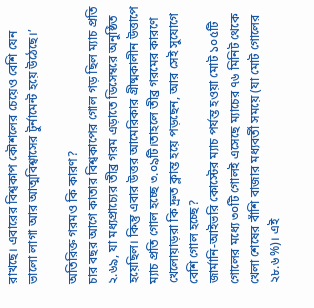রাখছে। এবারের বিশ্বকাপ কৌশলের চেয়েও বেশি যেন ভালো লাগা আর আত্মবিশ্বাসের টুর্নামেন্ট হয়ে উঠেছে।’

অতিরিক্ত গরমও কি কারণ?
চার বছর আগে কাতার বিশ্বকাপের গোল গড় ছিল ম্যাচ প্রতি ২.৬৯, যা মধ্যপ্রাচ্যের তীব্র গরম এড়াতে ডিসেম্বরে অনুষ্ঠিত হয়েছিল। কিন্তু এবার উত্তর আমেরিকার গ্রীষ্মকালীন উত্তাপে ম্যাচ প্রতি গোল হচ্ছে ৩.০৯টি।তাহলে তীব্র গরমের কারণে খেলোয়াড়রা কি দ্রুত ক্লান্ত হয়ে পড়ছেন, আর সেই সুযোগে বেশি গোল হচ্ছে?
জার্মানি-আইভরি কোস্টের ম্যাচ পর্যন্ত হওয়া মোট ১০৫টি গোলের মধ্যে ৩০টি গোলই এসেছে ম্যাচের ৭৬ মিনিট থেকে খেলা শেষের বাঁশি বাজার মধ্যবর্তী সময়ে (যা মোট গোলের ২৮.৬%)। এই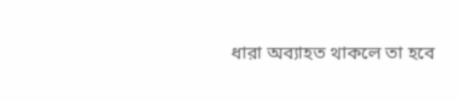ধারা অব্যাহত থাকলে তা হবে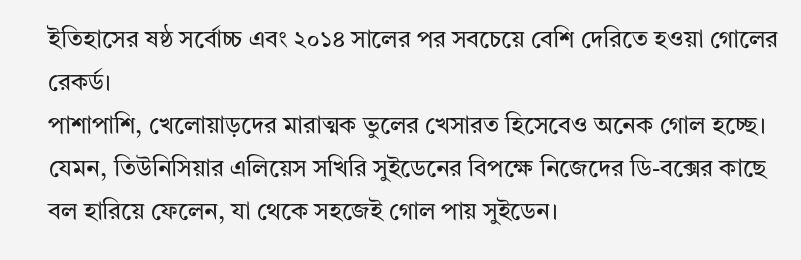ইতিহাসের ষষ্ঠ সর্বোচ্চ এবং ২০১৪ সালের পর সবচেয়ে বেশি দেরিতে হওয়া গোলের রেকর্ড।
পাশাপাশি, খেলোয়াড়দের মারাত্মক ভুলের খেসারত হিসেবেও অনেক গোল হচ্ছে। যেমন, তিউনিসিয়ার এলিয়েস সখিরি সুইডেনের বিপক্ষে নিজেদের ডি-বক্সের কাছে বল হারিয়ে ফেলেন, যা থেকে সহজেই গোল পায় সুইডেন।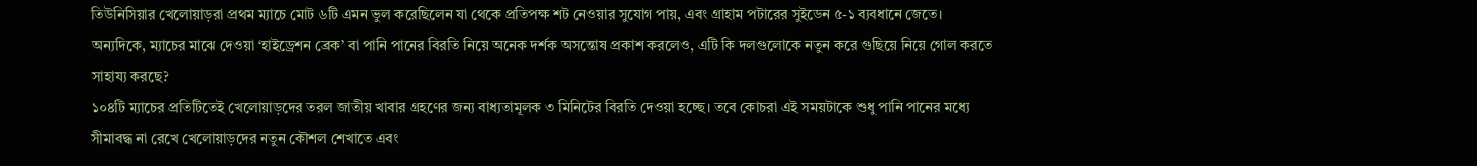তিউনিসিয়ার খেলোয়াড়রা প্রথম ম্যাচে মোট ৬টি এমন ভুল করেছিলেন যা থেকে প্রতিপক্ষ শট নেওয়ার সুযোগ পায়, এবং গ্রাহাম পটারের সুইডেন ৫-১ ব্যবধানে জেতে।
অন্যদিকে, ম্যাচের মাঝে দেওয়া ‘হাইড্রেশন ব্রেক’ বা পানি পানের বিরতি নিয়ে অনেক দর্শক অসন্তোষ প্রকাশ করলেও, এটি কি দলগুলোকে নতুন করে গুছিয়ে নিয়ে গোল করতে সাহায্য করছে?
১০৪টি ম্যাচের প্রতিটিতেই খেলোয়াড়দের তরল জাতীয় খাবার গ্রহণের জন্য বাধ্যতামূলক ৩ মিনিটের বিরতি দেওয়া হচ্ছে। তবে কোচরা এই সময়টাকে শুধু পানি পানের মধ্যে সীমাবদ্ধ না রেখে খেলোয়াড়দের নতুন কৌশল শেখাতে এবং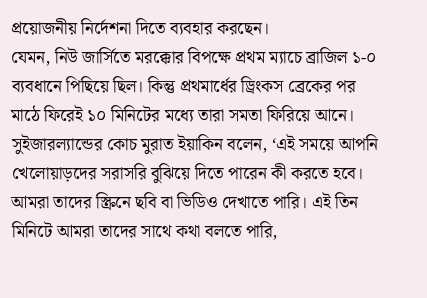প্রয়োজনীয় নির্দেশনা দিতে ব্যবহার করছেন।
যেমন, নিউ জার্সিতে মরক্কোর বিপক্ষে প্রথম ম্যাচে ব্রাজিল ১-০ ব্যবধানে পিছিয়ে ছিল। কিন্তু প্রথমার্ধের ড্রিংকস ব্রেকের পর মাঠে ফিরেই ১০ মিনিটের মধ্যে তারা সমতা ফিরিয়ে আনে।
সুইজারল্যান্ডের কোচ মুরাত ইয়াকিন বলেন, ‘এই সময়ে আপনি খেলোয়াড়দের সরাসরি বুঝিয়ে দিতে পারেন কী করতে হবে। আমরা তাদের স্ক্রিনে ছবি বা ভিডিও দেখাতে পারি। এই তিন মিনিটে আমরা তাদের সাথে কথা বলতে পারি,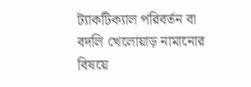ট্যাকটিক্যাল পরিবর্তন বা বদলি খেলোয়াড় নামানোর বিষয়ে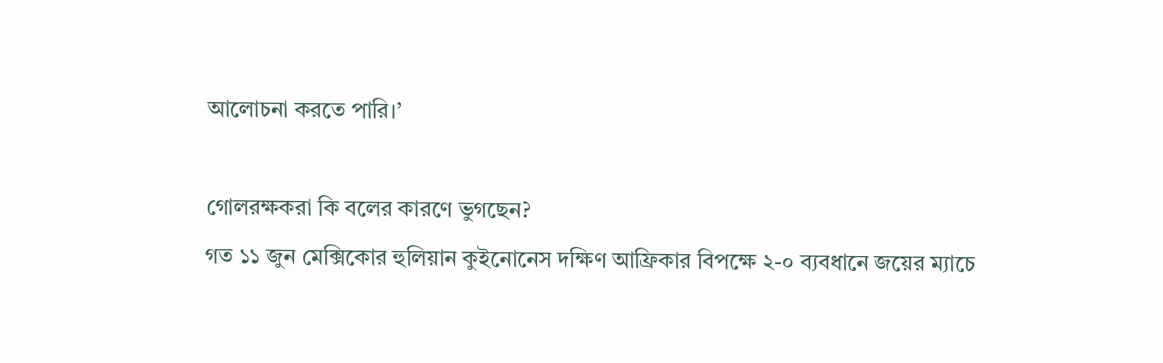আলোচনা করতে পারি।’

গোলরক্ষকরা কি বলের কারণে ভুগছেন?
গত ১১ জুন মেক্সিকোর হুলিয়ান কুইনোনেস দক্ষিণ আফ্রিকার বিপক্ষে ২-০ ব্যবধানে জয়ের ম্যাচে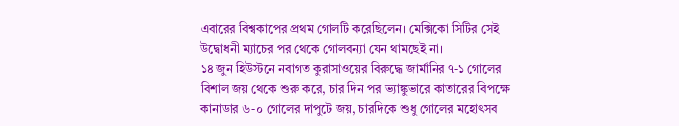এবারের বিশ্বকাপের প্রথম গোলটি করেছিলেন। মেক্সিকো সিটির সেই উদ্বোধনী ম্যাচের পর থেকে গোলবন্যা যেন থামছেই না।
১৪ জুন হিউস্টনে নবাগত কুরাসাওয়ের বিরুদ্ধে জার্মানির ৭-১ গোলের বিশাল জয় থেকে শুরু করে, চার দিন পর ভ্যাঙ্কুভারে কাতারের বিপক্ষে কানাডার ৬-০ গোলের দাপুটে জয়, চারদিকে শুধু গোলের মহোৎসব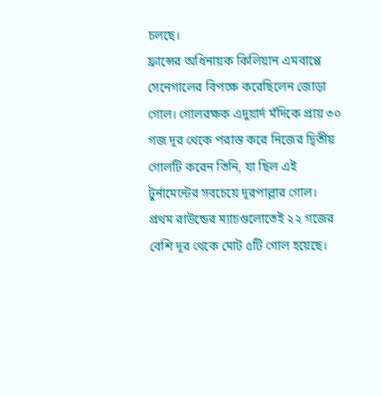চলছে।
ফ্রান্সের অধিনায়ক কিলিয়ান এমবাপ্পে সেনেগালের বিপক্ষে করেছিলেন জোড়া গোল। গোলরক্ষক এদুয়ার্দ মঁদিকে প্রায় ৩০ গজ দূর থেকে পরাস্ত করে নিজের দ্বিতীয় গোলটি করেন তিনি, যা ছিল এই টুর্নামেন্টের সবচেয়ে দূরপাল্লার গোল।
প্রথম রাউন্ডের ম্যাচগুলোতেই ২২ গজের বেশি দূর থেকে মোট ৫টি গোল হয়েছে।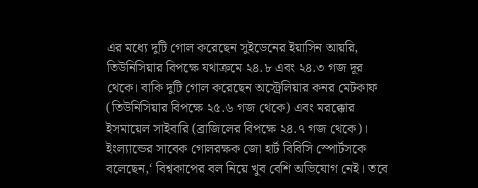এর মধ্যে দুটি গোল করেছেন সুইডেনের ইয়াসিন আয়রি, তিউনিসিয়ার বিপক্ষে যথাক্রমে ২৪.৮ এবং ২৪.৩ গজ দূর থেকে। বাকি দুটি গোল করেছেন অস্ট্রেলিয়ার কনর মেটকাফ (তিউনিসিয়ার বিপক্ষে ২৫.৬ গজ থেকে) এবং মরক্কোর ইসমায়েল সাইবারি (ব্রাজিলের বিপক্ষে ২৪.৭ গজ থেকে)।
ইংল্যান্ডের সাবেক গোলরক্ষক জো হার্ট বিবিসি স্পোর্টসকে বলেছেন,‘ বিশ্বকাপের বল নিয়ে খুব বেশি অভিযোগ নেই। তবে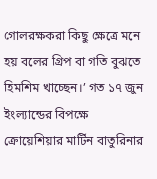গোলরক্ষকরা কিছু ক্ষেত্রে মনে হয় বলের গ্রিপ বা গতি বুঝতে হিমশিম খাচ্ছেন।’ গত ১৭ জুন ইংল্যান্ডের বিপক্ষে ক্রোয়েশিয়ার মার্টিন বাতুরিনার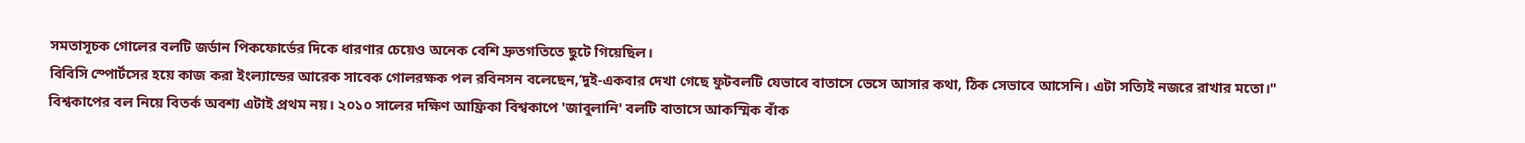সমতাসূচক গোলের বলটি জর্ডান পিকফোর্ডের দিকে ধারণার চেয়েও অনেক বেশি দ্রুতগতিতে ছুটে গিয়েছিল।
বিবিসি স্পোর্টসের হয়ে কাজ করা ইংল্যান্ডের আরেক সাবেক গোলরক্ষক পল রবিনসন বলেছেন,‘দুই-একবার দেখা গেছে ফুটবলটি যেভাবে বাতাসে ভেসে আসার কথা, ঠিক সেভাবে আসেনি। এটা সত্যিই নজরে রাখার মতো।"
বিশ্বকাপের বল নিয়ে বিতর্ক অবশ্য এটাই প্রথম নয়। ২০১০ সালের দক্ষিণ আফ্রিকা বিশ্বকাপে 'জাবুলানি' বলটি বাতাসে আকস্মিক বাঁক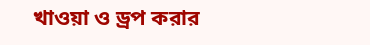খাওয়া ও ড্রপ করার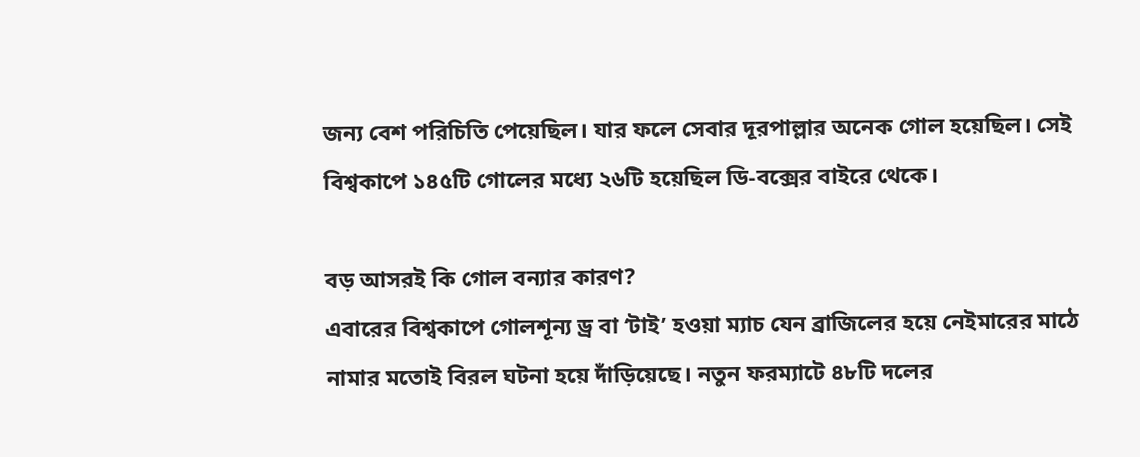জন্য বেশ পরিচিতি পেয়েছিল। যার ফলে সেবার দূরপাল্লার অনেক গোল হয়েছিল। সেই বিশ্বকাপে ১৪৫টি গোলের মধ্যে ২৬টি হয়েছিল ডি-বক্সের বাইরে থেকে।

বড় আসরই কি গোল বন্যার কারণ?
এবারের বিশ্বকাপে গোলশূন্য ড্র বা ‘টাই’ হওয়া ম্যাচ যেন ব্রাজিলের হয়ে নেইমারের মাঠে নামার মতোই বিরল ঘটনা হয়ে দাঁড়িয়েছে। নতুন ফরম্যাটে ৪৮টি দলের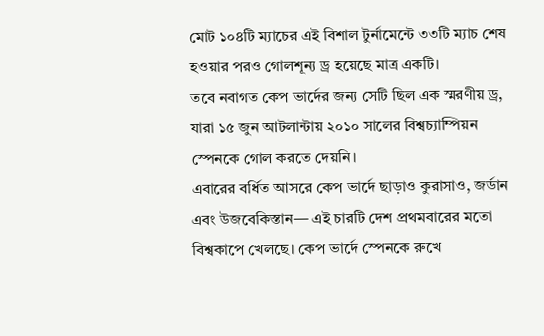মোট ১০৪টি ম্যাচের এই বিশাল টুর্নামেন্টে ৩৩টি ম্যাচ শেষ হওয়ার পরও গোলশূন্য ড্র হয়েছে মাত্র একটি।
তবে নবাগত কেপ ভার্দের জন্য সেটি ছিল এক স্মরণীয় ড্র, যারা ১৫ জুন আটলান্টায় ২০১০ সালের বিশ্বচ্যাম্পিয়ন স্পেনকে গোল করতে দেয়নি।
এবারের বর্ধিত আসরে কেপ ভার্দে ছাড়াও কুরাসাও, জর্ডান এবং উজবেকিস্তান— এই চারটি দেশ প্রথমবারের মতো বিশ্বকাপে খেলছে। কেপ ভার্দে স্পেনকে রুখে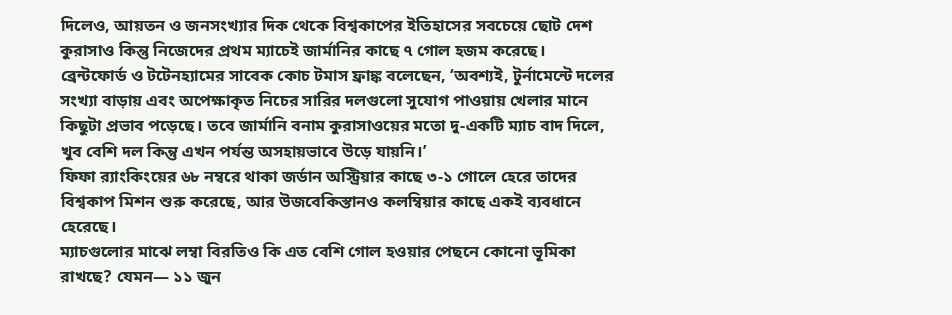দিলেও, আয়তন ও জনসংখ্যার দিক থেকে বিশ্বকাপের ইতিহাসের সবচেয়ে ছোট দেশ কুরাসাও কিন্তু নিজেদের প্রথম ম্যাচেই জার্মানির কাছে ৭ গোল হজম করেছে।
ব্রেন্টফোর্ড ও টটেনহ্যামের সাবেক কোচ টমাস ফ্রাঙ্ক বলেছেন, ‘অবশ্যই, টুর্নামেন্টে দলের সংখ্যা বাড়ায় এবং অপেক্ষাকৃত নিচের সারির দলগুলো সুযোগ পাওয়ায় খেলার মানে কিছুটা প্রভাব পড়েছে। তবে জার্মানি বনাম কুরাসাওয়ের মতো দু-একটি ম্যাচ বাদ দিলে, খুব বেশি দল কিন্তু এখন পর্যন্ত অসহায়ভাবে উড়ে যায়নি।’
ফিফা র‍্যাংকিংয়ের ৬৮ নম্বরে থাকা জর্ডান অস্ট্রিয়ার কাছে ৩-১ গোলে হেরে তাদের বিশ্বকাপ মিশন শুরু করেছে, আর উজবেকিস্তানও কলম্বিয়ার কাছে একই ব্যবধানে হেরেছে।
ম্যাচগুলোর মাঝে লম্বা বিরতিও কি এত বেশি গোল হওয়ার পেছনে কোনো ভূমিকা রাখছে? যেমন— ১১ জুন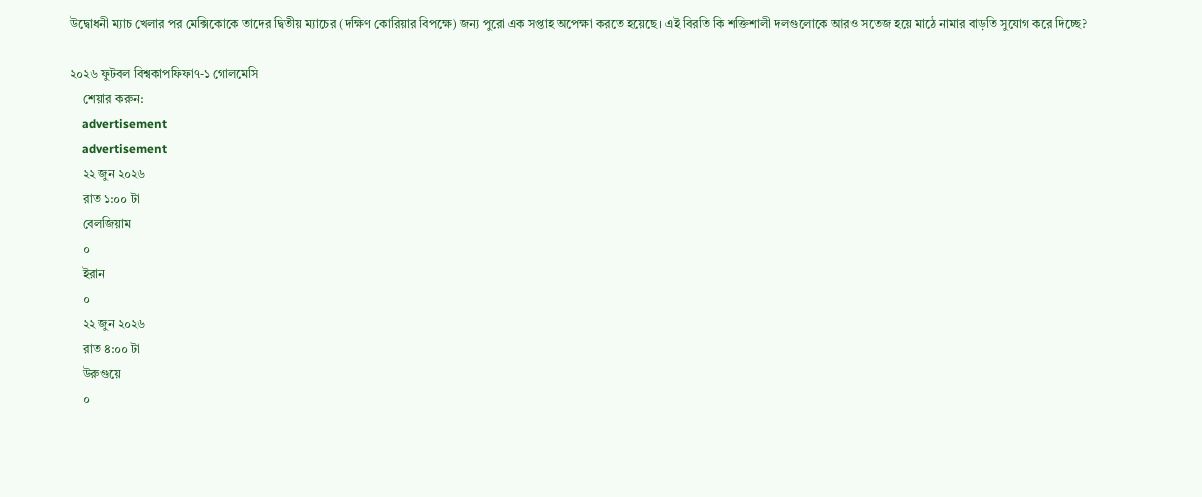উদ্বোধনী ম্যাচ খেলার পর মেক্সিকোকে তাদের দ্বিতীয় ম্যাচের (দক্ষিণ কোরিয়ার বিপক্ষে) জন্য পুরো এক সপ্তাহ অপেক্ষা করতে হয়েছে। এই বিরতি কি শক্তিশালী দলগুলোকে আরও সতেজ হয়ে মাঠে নামার বাড়তি সুযোগ করে দিচ্ছে?

২০২৬ ফুটবল বিশ্বকাপফিফা৭-১ গোলমেসি
    শেয়ার করুন:
    advertisement
    advertisement
    ২২ জুন ২০২৬
    রাত ১:০০ টা
    বেলজিয়াম
    ০
    ইরান
    ০
    ২২ জুন ২০২৬
    রাত ৪:০০ টা
    উরুগুয়ে
    ০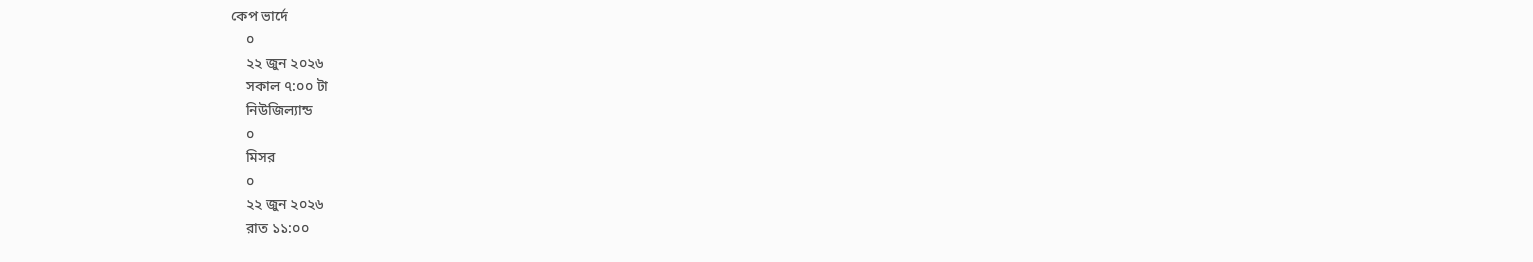কেপ ভার্দে
    ০
    ২২ জুন ২০২৬
    সকাল ৭:০০ টা
    নিউজিল্যান্ড
    ০
    মিসর
    ০
    ২২ জুন ২০২৬
    রাত ১১:০০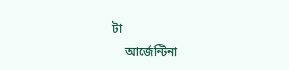টা
    আর্জেন্টিনা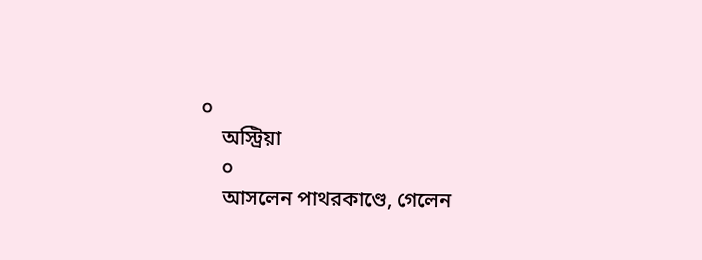০
    অস্ট্রিয়া
    ০
    আসলেন পাথরকাণ্ডে, গেলেন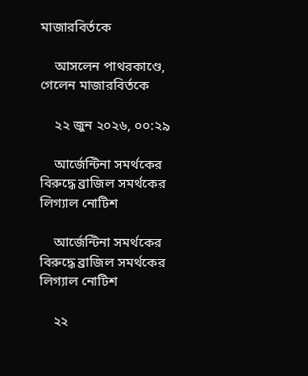মাজারবির্তকে

    আসলেন পাথরকাণ্ডে, গেলেন মাজারবির্তকে

    ২২ জুন ২০২৬, ০০:২৯

    আর্জেন্টিনা সমর্থকের বিরুদ্ধে ব্রাজিল সমর্থকের লিগ্যাল নোটিশ

    আর্জেন্টিনা সমর্থকের বিরুদ্ধে ব্রাজিল সমর্থকের লিগ্যাল নোটিশ

    ২২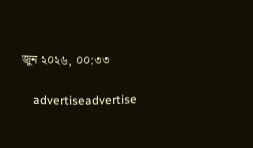জুন ২০২৬, ০০:৩৩

    advertiseadvertise